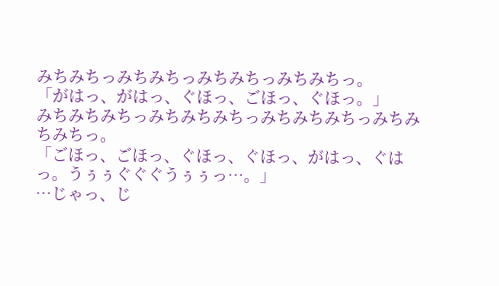みちみちっみちみちっみちみちっみちみちっ。
「がはっ、がはっ、ぐほっ、ごほっ、ぐほっ。」
みちみちみちっみちみちみちっみちみちみちっみちみちみちっ。
「ごほっ、ごほっ、ぐほっ、ぐほっ、がはっ、ぐはっ。うぅぅぐぐぐうぅぅっ…。」
…じゃっ、じ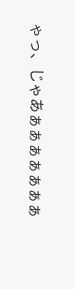ゃっ、じゃあぁぁぁぁぁぁぁ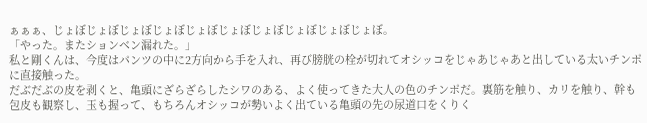ぁぁぁ、じょぼじょぼじょぼじょぼじょぼじょぼじょぼじょぼじょぼじょぼ。
「やった。またションベン漏れた。」
私と剛くんは、今度はパンツの中に2方向から手を入れ、再び膀胱の栓が切れてオシッコをじゃあじゃあと出している太いチンポに直接触った。
だぶだぶの皮を剥くと、亀頭にざらざらしたシワのある、よく使ってきた大人の色のチンポだ。裏筋を触り、カリを触り、幹も包皮も観察し、玉も握って、もちろんオシッコが勢いよく出ている亀頭の先の尿道口をくりく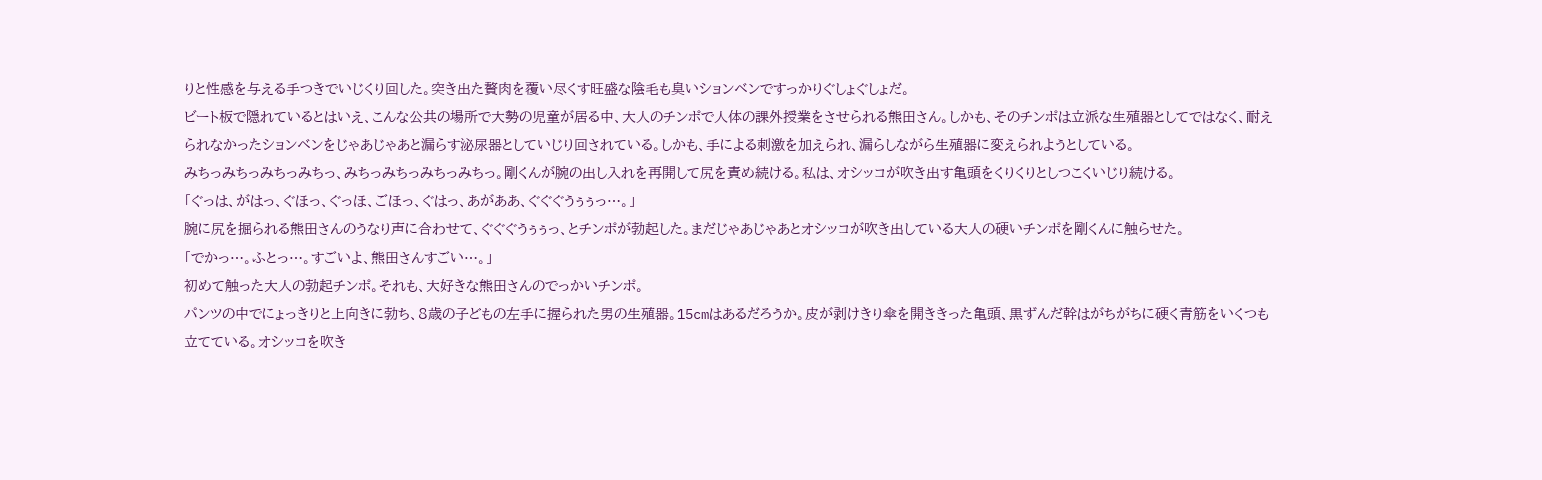りと性感を与える手つきでいじくり回した。突き出た贅肉を覆い尽くす旺盛な陰毛も臭いションベンですっかりぐしょぐしょだ。
ビート板で隠れているとはいえ、こんな公共の場所で大勢の児童が居る中、大人のチンポで人体の課外授業をさせられる熊田さん。しかも、そのチンポは立派な生殖器としてではなく、耐えられなかったションベンをじゃあじゃあと漏らす泌尿器としていじり回されている。しかも、手による刺激を加えられ、漏らしながら生殖器に変えられようとしている。
みちっみちっみちっみちっ、みちっみちっみちっみちっ。剛くんが腕の出し入れを再開して尻を責め続ける。私は、オシッコが吹き出す亀頭をくりくりとしつこくいじり続ける。
「ぐっは、がはっ、ぐほっ、ぐっほ、ごほっ、ぐはっ、あがああ、ぐぐぐうぅぅっ…。」
腕に尻を掘られる熊田さんのうなり声に合わせて、ぐぐぐうぅぅっ、とチンポが勃起した。まだじゃあじゃあとオシッコが吹き出している大人の硬いチンポを剛くんに触らせた。
「でかっ…。ふとっ…。すごいよ、熊田さんすごい…。」
初めて触った大人の勃起チンポ。それも、大好きな熊田さんのでっかいチンポ。
パンツの中でにょっきりと上向きに勃ち、8歳の子どもの左手に握られた男の生殖器。15cmはあるだろうか。皮が剥けきり傘を開ききった亀頭、黒ずんだ幹はがちがちに硬く青筋をいくつも立てている。オシッコを吹き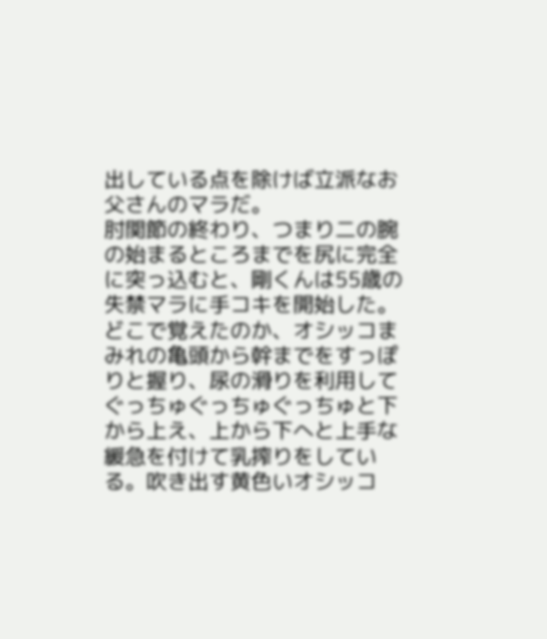出している点を除けば立派なお父さんのマラだ。
肘関節の終わり、つまり二の腕の始まるところまでを尻に完全に突っ込むと、剛くんは55歳の失禁マラに手コキを開始した。どこで覚えたのか、オシッコまみれの亀頭から幹までをすっぽりと握り、尿の滑りを利用してぐっちゅぐっちゅぐっちゅと下から上え、上から下へと上手な緩急を付けて乳搾りをしている。吹き出す黄色いオシッコ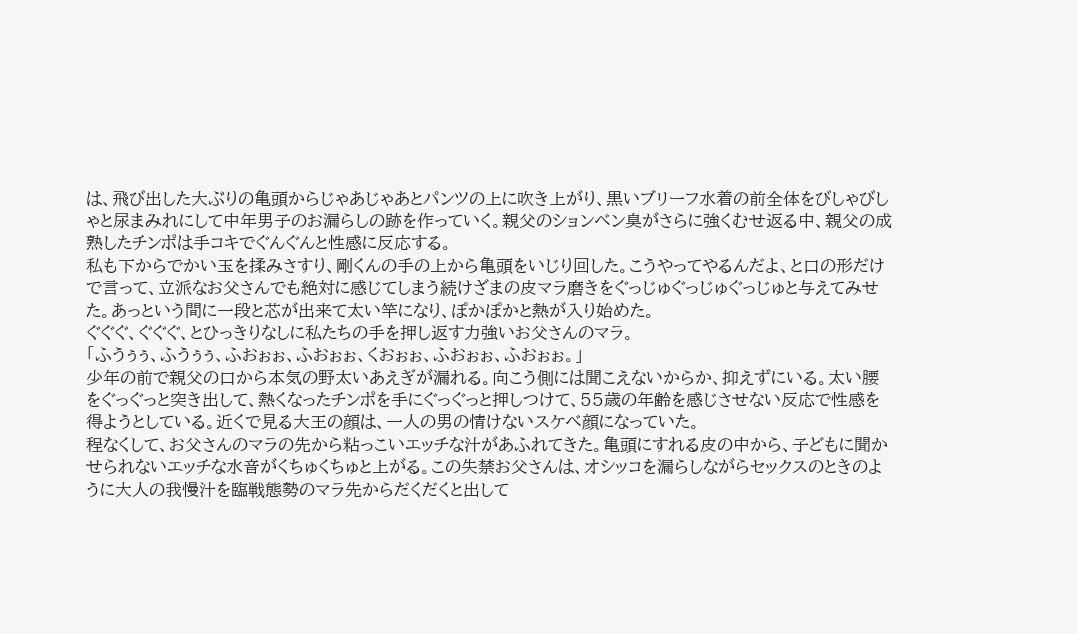は、飛び出した大ぶりの亀頭からじゃあじゃあとパンツの上に吹き上がり、黒いブリーフ水着の前全体をびしゃびしゃと尿まみれにして中年男子のお漏らしの跡を作っていく。親父のションベン臭がさらに強くむせ返る中、親父の成熟したチンポは手コキでぐんぐんと性感に反応する。
私も下からでかい玉を揉みさすり、剛くんの手の上から亀頭をいじり回した。こうやってやるんだよ、と口の形だけで言って、立派なお父さんでも絶対に感じてしまう続けざまの皮マラ磨きをぐっじゅぐっじゅぐっじゅと与えてみせた。あっという間に一段と芯が出来て太い竿になり、ぽかぽかと熱が入り始めた。
ぐぐぐ、ぐぐぐ、とひっきりなしに私たちの手を押し返す力強いお父さんのマラ。
「ふうぅぅ、ふうぅぅ、ふおぉぉ、ふおぉぉ、くおぉぉ、ふおぉぉ、ふおぉぉ。」
少年の前で親父の口から本気の野太いあえぎが漏れる。向こう側には聞こえないからか、抑えずにいる。太い腰をぐっぐっと突き出して、熱くなったチンポを手にぐっぐっと押しつけて、55歳の年齢を感じさせない反応で性感を得ようとしている。近くで見る大王の顔は、一人の男の情けないスケベ顔になっていた。
程なくして、お父さんのマラの先から粘っこいエッチな汁があふれてきた。亀頭にすれる皮の中から、子どもに聞かせられないエッチな水音がくちゅくちゅと上がる。この失禁お父さんは、オシッコを漏らしながらセックスのときのように大人の我慢汁を臨戦態勢のマラ先からだくだくと出して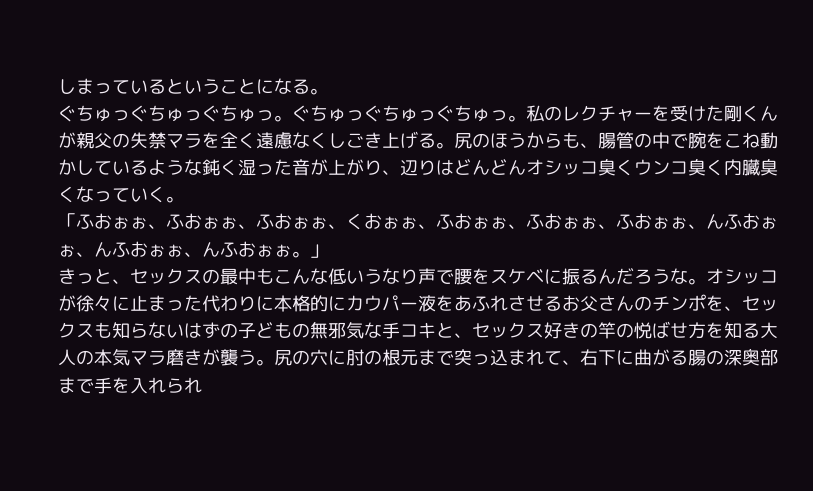しまっているということになる。
ぐちゅっぐちゅっぐちゅっ。ぐちゅっぐちゅっぐちゅっ。私のレクチャーを受けた剛くんが親父の失禁マラを全く遠慮なくしごき上げる。尻のほうからも、腸管の中で腕をこね動かしているような鈍く湿った音が上がり、辺りはどんどんオシッコ臭くウンコ臭く内臓臭くなっていく。
「ふおぉぉ、ふおぉぉ、ふおぉぉ、くおぉぉ、ふおぉぉ、ふおぉぉ、ふおぉぉ、んふおぉぉ、んふおぉぉ、んふおぉぉ。」
きっと、セックスの最中もこんな低いうなり声で腰をスケベに振るんだろうな。オシッコが徐々に止まった代わりに本格的にカウパー液をあふれさせるお父さんのチンポを、セックスも知らないはずの子どもの無邪気な手コキと、セックス好きの竿の悦ばせ方を知る大人の本気マラ磨きが襲う。尻の穴に肘の根元まで突っ込まれて、右下に曲がる腸の深奥部まで手を入れられ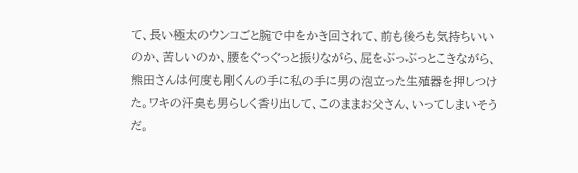て、長い極太のウンコごと腕で中をかき回されて、前も後ろも気持ちいいのか、苦しいのか、腰をぐっぐっと振りながら、屁をぶっぶっとこきながら、熊田さんは何度も剛くんの手に私の手に男の泡立った生殖器を押しつけた。ワキの汗臭も男らしく香り出して、このままお父さん、いってしまいそうだ。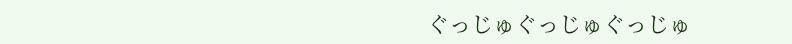ぐっじゅぐっじゅぐっじゅ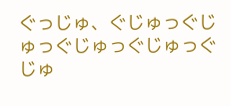ぐっじゅ、ぐじゅっぐじゅっぐじゅっぐじゅっぐじゅ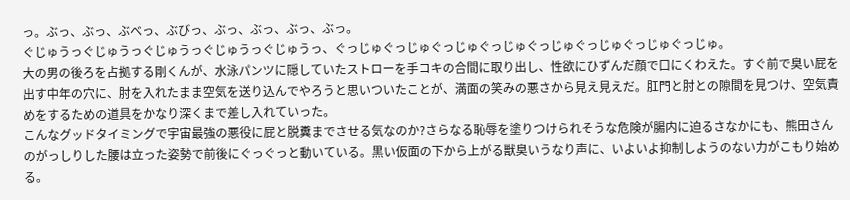っ。ぶっ、ぶっ、ぶべっ、ぶびっ、ぶっ、ぶっ、ぶっ、ぶっ。
ぐじゅうっぐじゅうっぐじゅうっぐじゅうっぐじゅうっ、ぐっじゅぐっじゅぐっじゅぐっじゅぐっじゅぐっじゅぐっじゅぐっじゅ。
大の男の後ろを占拠する剛くんが、水泳パンツに隠していたストローを手コキの合間に取り出し、性欲にひずんだ顔で口にくわえた。すぐ前で臭い屁を出す中年の穴に、肘を入れたまま空気を送り込んでやろうと思いついたことが、満面の笑みの悪さから見え見えだ。肛門と肘との隙間を見つけ、空気責めをするための道具をかなり深くまで差し入れていった。
こんなグッドタイミングで宇宙最強の悪役に屁と脱糞までさせる気なのか?さらなる恥辱を塗りつけられそうな危険が腸内に迫るさなかにも、熊田さんのがっしりした腰は立った姿勢で前後にぐっぐっと動いている。黒い仮面の下から上がる獣臭いうなり声に、いよいよ抑制しようのない力がこもり始める。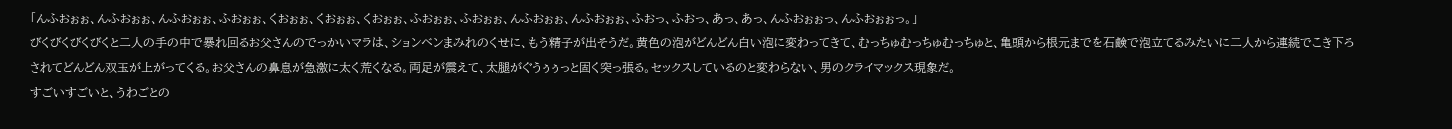「んふおぉぉ、んふおぉぉ、んふおぉぉ、ふおぉぉ、くおぉぉ、くおぉぉ、くおぉぉ、ふおぉぉ、ふおぉぉ、んふおぉぉ、んふおぉぉ、ふおっ、ふおっ、あっ、あっ、んふおぉぉっ、んふおぉぉっ。」
びくびくびくびくと二人の手の中で暴れ回るお父さんのでっかいマラは、ションベンまみれのくせに、もう精子が出そうだ。黄色の泡がどんどん白い泡に変わってきて、むっちゅむっちゅむっちゅと、亀頭から根元までを石鹸で泡立てるみたいに二人から連続でこき下ろされてどんどん双玉が上がってくる。お父さんの鼻息が急激に太く荒くなる。両足が震えて、太腿がぐうぅぅっと固く突っ張る。セックスしているのと変わらない、男のクライマックス現象だ。
すごいすごいと、うわごとの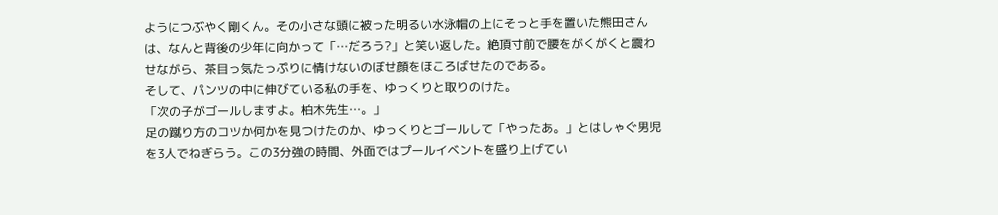ようにつぶやく剛くん。その小さな頭に被った明るい水泳帽の上にそっと手を置いた熊田さんは、なんと背後の少年に向かって「…だろう?」と笑い返した。絶頂寸前で腰をがくがくと震わせながら、茶目っ気たっぷりに情けないのぼせ顔をほころばせたのである。
そして、パンツの中に伸びている私の手を、ゆっくりと取りのけた。
「次の子がゴールしますよ。柏木先生…。」
足の蹴り方のコツか何かを見つけたのか、ゆっくりとゴールして「やったあ。」とはしゃぐ男児を3人でねぎらう。この3分強の時間、外面ではプールイベントを盛り上げてい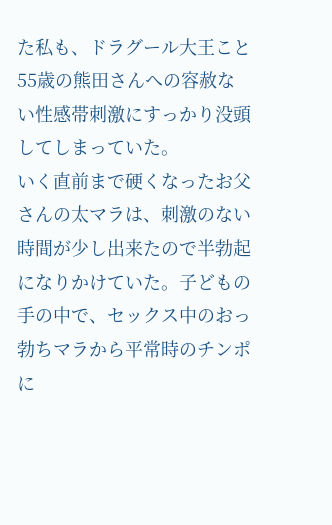た私も、ドラグール大王こと55歳の熊田さんへの容赦ない性感帯刺激にすっかり没頭してしまっていた。
いく直前まで硬くなったお父さんの太マラは、刺激のない時間が少し出来たので半勃起になりかけていた。子どもの手の中で、セックス中のおっ勃ちマラから平常時のチンポに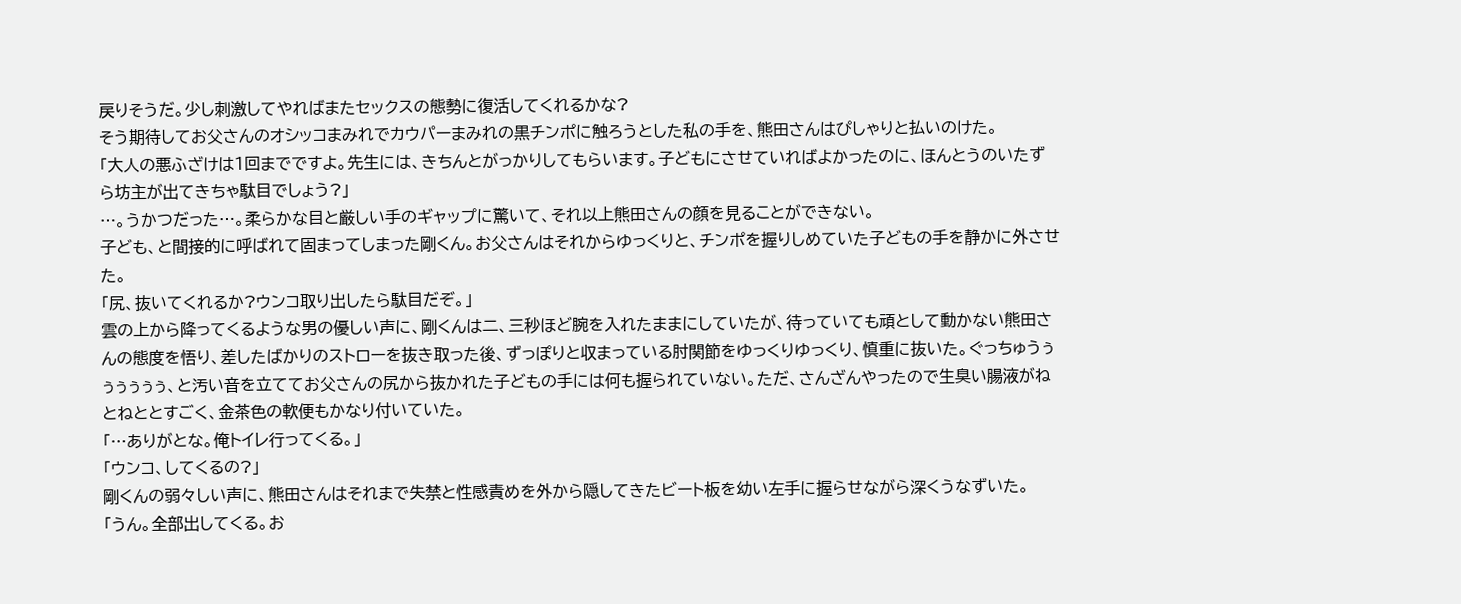戻りそうだ。少し刺激してやればまたセックスの態勢に復活してくれるかな?
そう期待してお父さんのオシッコまみれでカウパーまみれの黒チンポに触ろうとした私の手を、熊田さんはぴしゃりと払いのけた。
「大人の悪ふざけは1回までですよ。先生には、きちんとがっかりしてもらいます。子どもにさせていればよかったのに、ほんとうのいたずら坊主が出てきちゃ駄目でしょう?」
…。うかつだった…。柔らかな目と厳しい手のギャップに驚いて、それ以上熊田さんの顔を見ることができない。
子ども、と間接的に呼ばれて固まってしまった剛くん。お父さんはそれからゆっくりと、チンポを握りしめていた子どもの手を静かに外させた。
「尻、抜いてくれるか?ウンコ取り出したら駄目だぞ。」
雲の上から降ってくるような男の優しい声に、剛くんは二、三秒ほど腕を入れたままにしていたが、待っていても頑として動かない熊田さんの態度を悟り、差したばかりのストローを抜き取った後、ずっぽりと収まっている肘関節をゆっくりゆっくり、慎重に抜いた。ぐっちゅうぅぅぅぅぅぅ、と汚い音を立ててお父さんの尻から抜かれた子どもの手には何も握られていない。ただ、さんざんやったので生臭い腸液がねとねととすごく、金茶色の軟便もかなり付いていた。
「…ありがとな。俺トイレ行ってくる。」
「ウンコ、してくるの?」
剛くんの弱々しい声に、熊田さんはそれまで失禁と性感責めを外から隠してきたビート板を幼い左手に握らせながら深くうなずいた。
「うん。全部出してくる。お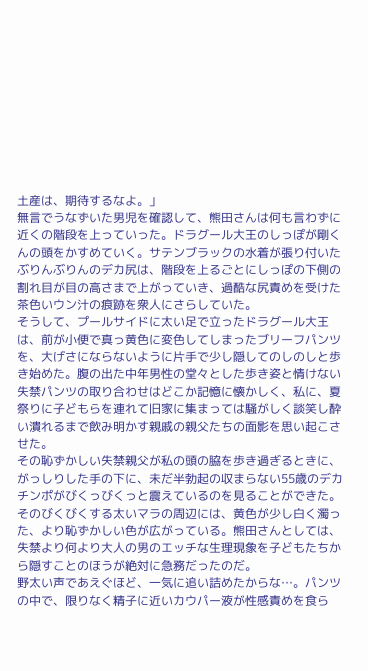土産は、期待するなよ。」
無言でうなずいた男児を確認して、熊田さんは何も言わずに近くの階段を上っていった。ドラグール大王のしっぽが剛くんの頭をかすめていく。サテンブラックの水着が張り付いたぶりんぶりんのデカ尻は、階段を上るごとにしっぽの下側の割れ目が目の高さまで上がっていき、過酷な尻責めを受けた茶色いウン汁の痕跡を衆人にさらしていた。
そうして、プールサイドに太い足で立ったドラグール大王は、前が小便で真っ黄色に変色してしまったブリーフパンツを、大げさにならないように片手で少し隠してのしのしと歩き始めた。腹の出た中年男性の堂々とした歩き姿と情けない失禁パンツの取り合わせはどこか記憶に懐かしく、私に、夏祭りに子どもらを連れて旧家に集まっては騒がしく談笑し酔い潰れるまで飲み明かす親戚の親父たちの面影を思い起こさせた。
その恥ずかしい失禁親父が私の頭の脇を歩き過ぎるときに、がっしりした手の下に、未だ半勃起の収まらない55歳のデカチンポがびくっびくっと震えているのを見ることができた。そのびくびくする太いマラの周辺には、黄色が少し白く濁った、より恥ずかしい色が広がっている。熊田さんとしては、失禁より何より大人の男のエッチな生理現象を子どもたちから隠すことのほうが絶対に急務だったのだ。
野太い声であえぐほど、一気に追い詰めたからな…。パンツの中で、限りなく精子に近いカウパー液が性感責めを食ら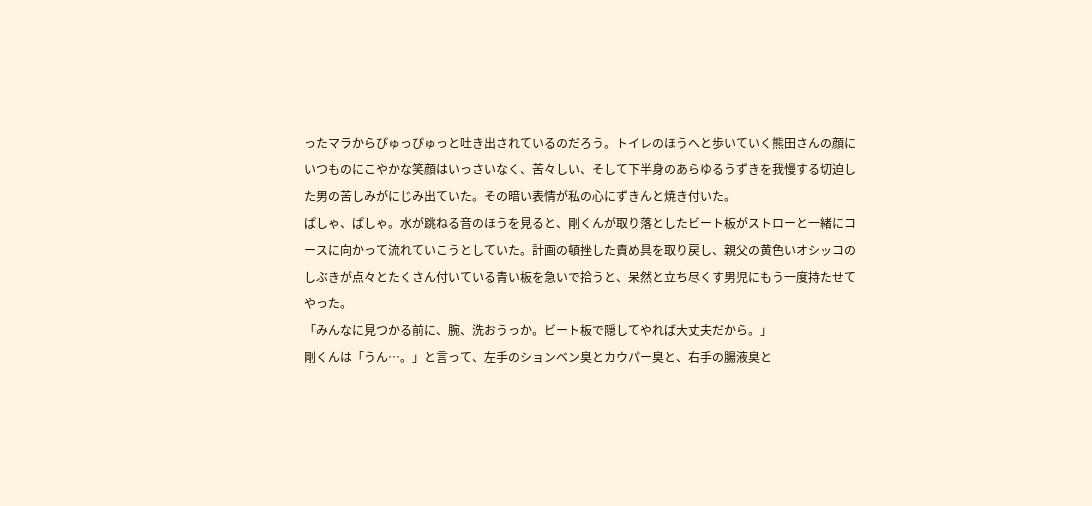ったマラからぴゅっぴゅっと吐き出されているのだろう。トイレのほうへと歩いていく熊田さんの顔にいつものにこやかな笑顔はいっさいなく、苦々しい、そして下半身のあらゆるうずきを我慢する切迫した男の苦しみがにじみ出ていた。その暗い表情が私の心にずきんと焼き付いた。
ぱしゃ、ぱしゃ。水が跳ねる音のほうを見ると、剛くんが取り落としたビート板がストローと一緒にコースに向かって流れていこうとしていた。計画の頓挫した責め具を取り戻し、親父の黄色いオシッコのしぶきが点々とたくさん付いている青い板を急いで拾うと、呆然と立ち尽くす男児にもう一度持たせてやった。
「みんなに見つかる前に、腕、洗おうっか。ビート板で隠してやれば大丈夫だから。」
剛くんは「うん…。」と言って、左手のションベン臭とカウパー臭と、右手の腸液臭と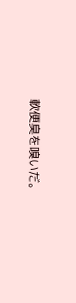軟便臭を嗅いだ。